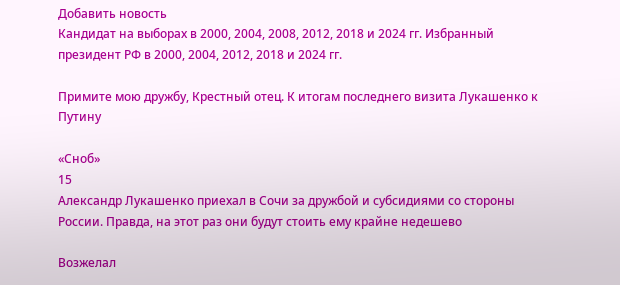Добавить новость
Кандидат на выборах в 2000, 2004, 2008, 2012, 2018 и 2024 гг. Избранный президент РФ в 2000, 2004, 2012, 2018 и 2024 гг.

Примите мою дружбу, Крестный отец. К итогам последнего визита Лукашенко к Путину

«Сноб»
15
Александр Лукашенко приехал в Сочи за дружбой и субсидиями со стороны России. Правда, на этот раз они будут стоить ему крайне недешево

Возжелал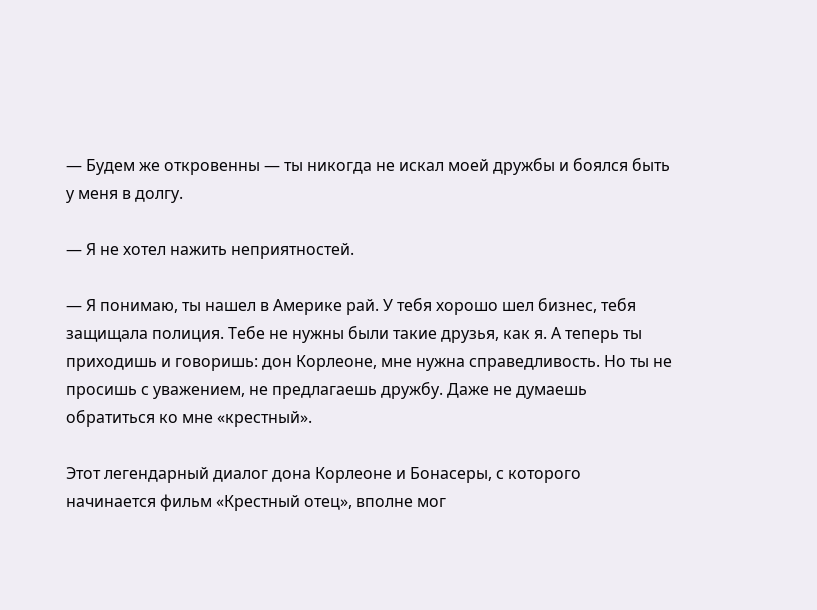— Будем же откровенны — ты никогда не искал моей дружбы и боялся быть у меня в долгу.

— Я не хотел нажить неприятностей.

— Я понимаю, ты нашел в Америке рай. У тебя хорошо шел бизнес, тебя защищала полиция. Тебе не нужны были такие друзья, как я. А теперь ты приходишь и говоришь: дон Корлеоне, мне нужна справедливость. Но ты не просишь с уважением, не предлагаешь дружбу. Даже не думаешь обратиться ко мне «крестный».

Этот легендарный диалог дона Корлеоне и Бонасеры, с которого начинается фильм «Крестный отец», вполне мог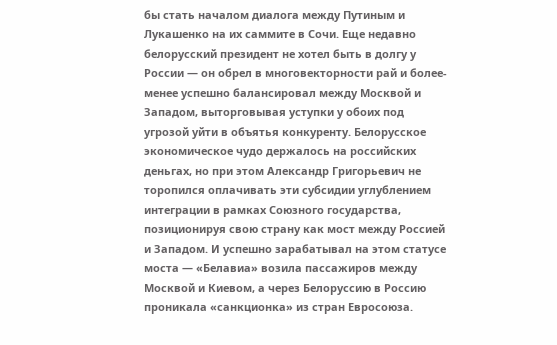бы стать началом диалога между Путиным и Лукашенко на их саммите в Сочи. Еще недавно белорусский президент не хотел быть в долгу у России — он обрел в многовекторности рай и более-менее успешно балансировал между Москвой и Западом, выторговывая уступки у обоих под угрозой уйти в объятья конкуренту. Белорусское экономическое чудо держалось на российских деньгах, но при этом Александр Григорьевич не торопился оплачивать эти субсидии углублением интеграции в рамках Союзного государства, позиционируя свою страну как мост между Россией и Западом. И успешно зарабатывал на этом статусе моста — «Белавиа» возила пассажиров между Москвой и Киевом, а через Белоруссию в Россию проникала «санкционка» из стран Евросоюза.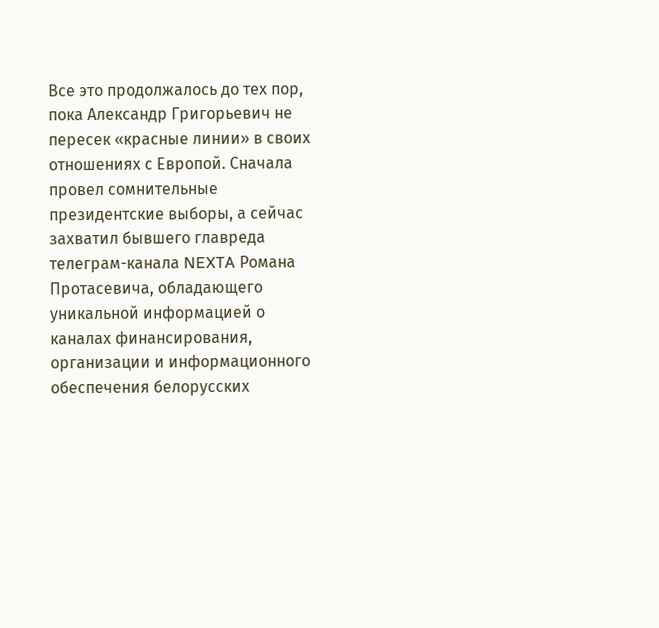Все это продолжалось до тех пор, пока Александр Григорьевич не пересек «красные линии» в своих отношениях с Европой. Сначала провел сомнительные президентские выборы, а сейчас захватил бывшего главреда телеграм-канала NEXTA Романа Протасевича, обладающего уникальной информацией о каналах финансирования, организации и информационного обеспечения белорусских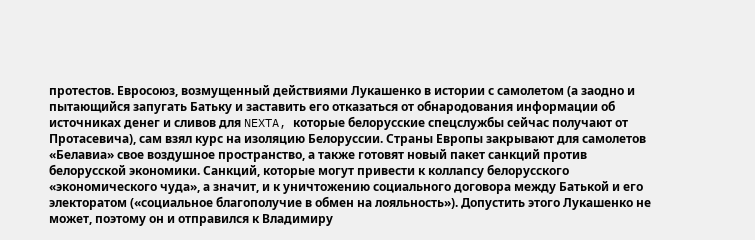протестов. Евросоюз, возмущенный действиями Лукашенко в истории с самолетом (а заодно и пытающийся запугать Батьку и заставить его отказаться от обнародования информации об источниках денег и сливов для NEXTA, которые белорусские спецслужбы сейчас получают от Протасевича), сам взял курс на изоляцию Белоруссии. Страны Европы закрывают для самолетов «Белавиа» свое воздушное пространство, а также готовят новый пакет санкций против белорусской экономики. Санкций, которые могут привести к коллапсу белорусского «экономического чуда», а значит, и к уничтожению социального договора между Батькой и его электоратом («социальное благополучие в обмен на лояльность»). Допустить этого Лукашенко не может, поэтому он и отправился к Владимиру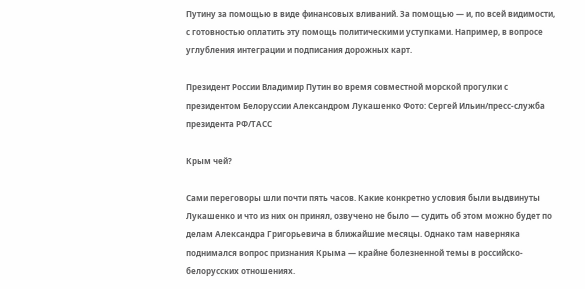Путину за помощью в виде финансовых вливаний. За помощью — и, по всей видимости, с готовностью оплатить эту помощь политическими уступками. Например, в вопросе углубления интеграции и подписания дорожных карт.

Президент России Владимир Путин во время совместной морской прогулки с президентом Белоруссии Александром Лукашенко Фото: Сергей Ильин/пресс-служба президента РФ/ТАСС

Крым чей?

Сами переговоры шли почти пять часов. Какие конкретно условия были выдвинуты Лукашенко и что из них он принял, озвучено не было — судить об этом можно будет по делам Александра Григорьевича в ближайшие месяцы. Однако там наверняка поднимался вопрос признания Крыма — крайне болезненной темы в российско-белорусских отношениях.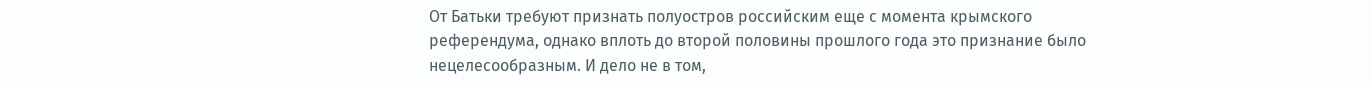От Батьки требуют признать полуостров российским еще с момента крымского референдума, однако вплоть до второй половины прошлого года это признание было нецелесообразным. И дело не в том,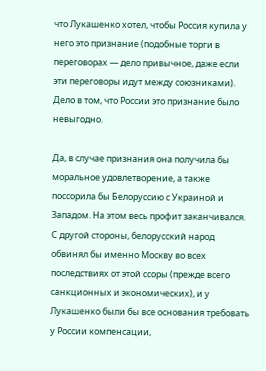что Лукашенко хотел, чтобы Россия купила у него это признание (подобные торги в переговорах — дело привычное, даже если эти переговоры идут между союзниками). Дело в том, что России это признание было невыгодно.

Да, в случае признания она получила бы моральное удовлетворение, а также поссорила бы Белоруссию с Украиной и Западом. На этом весь профит заканчивался. С другой стороны, белорусский народ обвинял бы именно Москву во всех последствиях от этой ссоры (прежде всего санкционных и экономических), и у Лукашенко были бы все основания требовать у России компенсации,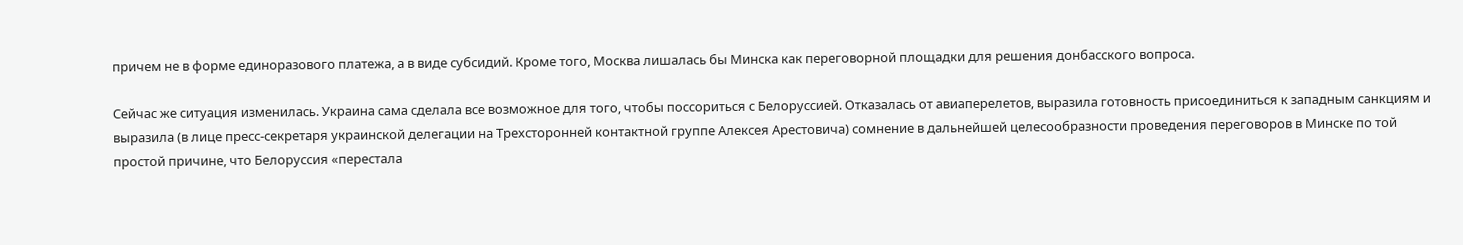причем не в форме единоразового платежа, а в виде субсидий. Кроме того, Москва лишалась бы Минска как переговорной площадки для решения донбасского вопроса.

Сейчас же ситуация изменилась. Украина сама сделала все возможное для того, чтобы поссориться с Белоруссией. Отказалась от авиаперелетов, выразила готовность присоединиться к западным санкциям и выразила (в лице пресс-секретаря украинской делегации на Трехсторонней контактной группе Алексея Арестовича) сомнение в дальнейшей целесообразности проведения переговоров в Минске по той простой причине, что Белоруссия «перестала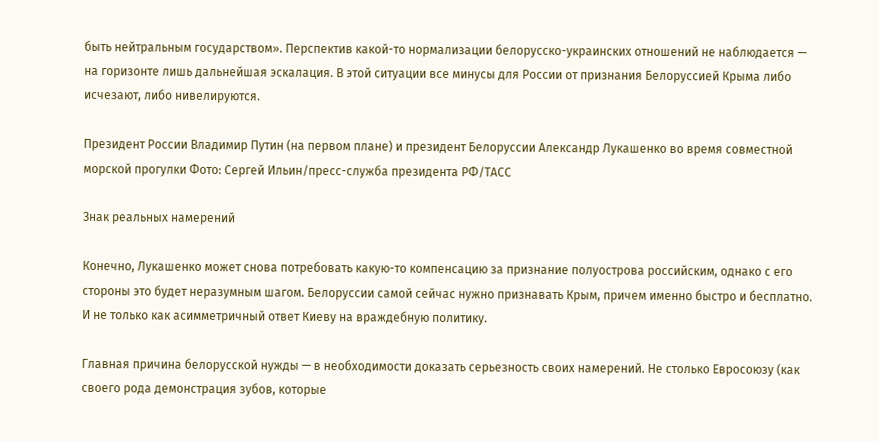быть нейтральным государством». Перспектив какой-то нормализации белорусско-украинских отношений не наблюдается — на горизонте лишь дальнейшая эскалация. В этой ситуации все минусы для России от признания Белоруссией Крыма либо исчезают, либо нивелируются.

Президент России Владимир Путин (на первом плане) и президент Белоруссии Александр Лукашенко во время совместной морской прогулки Фото: Сергей Ильин/пресс-служба президента РФ/ТАСС

Знак реальных намерений

Конечно, Лукашенко может снова потребовать какую-то компенсацию за признание полуострова российским, однако с его стороны это будет неразумным шагом. Белоруссии самой сейчас нужно признавать Крым, причем именно быстро и бесплатно. И не только как асимметричный ответ Киеву на враждебную политику.

Главная причина белорусской нужды — в необходимости доказать серьезность своих намерений. Не столько Евросоюзу (как своего рода демонстрация зубов, которые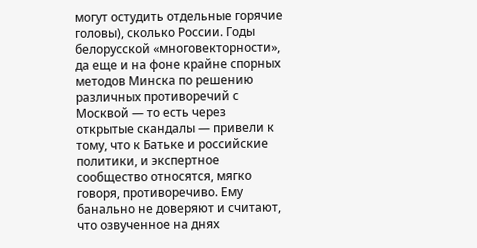могут остудить отдельные горячие головы), сколько России. Годы белорусской «многовекторности», да еще и на фоне крайне спорных методов Минска по решению различных противоречий с Москвой — то есть через открытые скандалы — привели к тому, что к Батьке и российские политики, и экспертное сообщество относятся, мягко говоря, противоречиво. Ему банально не доверяют и считают, что озвученное на днях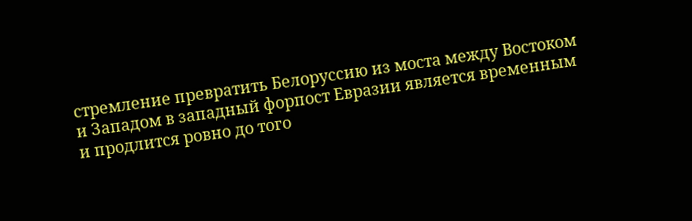стремление превратить Белоруссию из моста между Востоком и Западом в западный форпост Евразии является временным и продлится ровно до того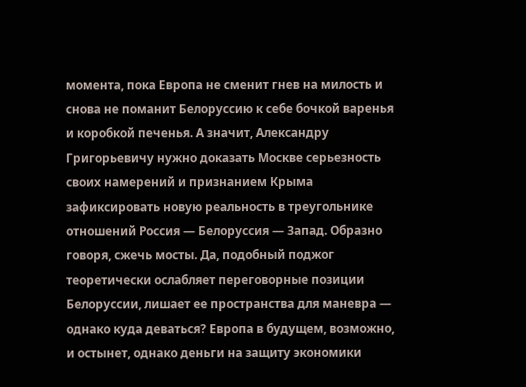момента, пока Европа не сменит гнев на милость и снова не поманит Белоруссию к себе бочкой варенья и коробкой печенья. А значит, Александру Григорьевичу нужно доказать Москве серьезность своих намерений и признанием Крыма зафиксировать новую реальность в треугольнике отношений Россия — Белоруссия — Запад. Образно говоря, сжечь мосты. Да, подобный поджог теоретически ослабляет переговорные позиции Белоруссии, лишает ее пространства для маневра — однако куда деваться? Европа в будущем, возможно, и остынет, однако деньги на защиту экономики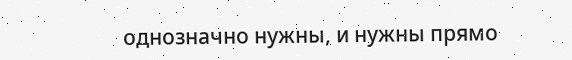однозначно нужны, и нужны прямо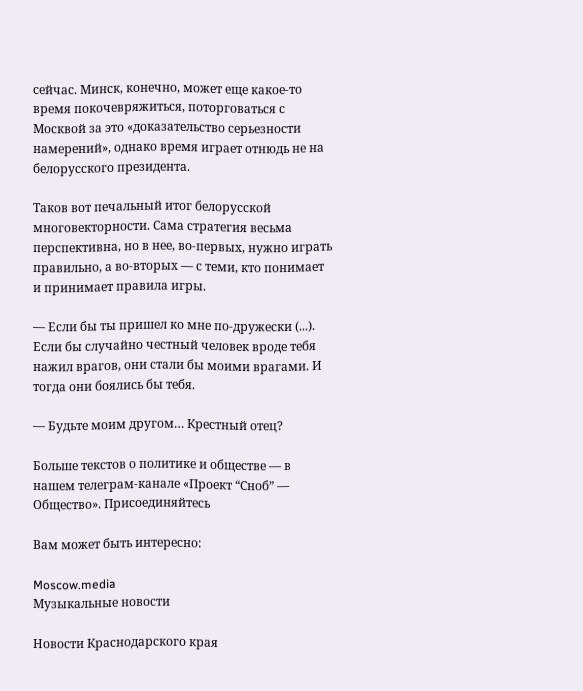сейчас. Минск, конечно, может еще какое-то время покочевряжиться, поторговаться с Москвой за это «доказательство серьезности намерений», однако время играет отнюдь не на белорусского президента.

Таков вот печальный итог белорусской многовекторности. Сама стратегия весьма перспективна, но в нее, во-первых, нужно играть правильно, а во-вторых — с теми, кто понимает и принимает правила игры.

— Если бы ты пришел ко мне по-дружески (...). Если бы случайно честный человек вроде тебя нажил врагов, они стали бы моими врагами. И тогда они боялись бы тебя.

— Будьте моим другом… Крестный отец?

Больше текстов о политике и обществе — в нашем телеграм-канале «Проект “Сноб” — Общество». Присоединяйтесь

Вам может быть интересно:

Moscow.media
Музыкальные новости

Новости Краснодарского края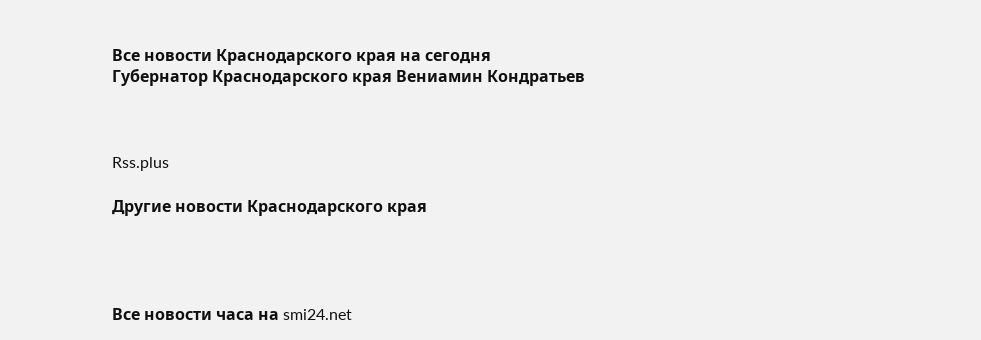Все новости Краснодарского края на сегодня
Губернатор Краснодарского края Вениамин Кондратьев



Rss.plus

Другие новости Краснодарского края




Все новости часа на smi24.net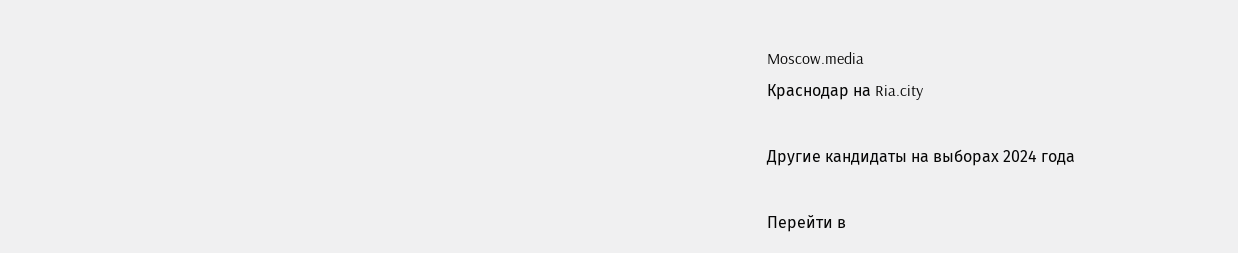Moscow.media
Краснодар на Ria.city

Другие кандидаты на выборах 2024 года

Перейти в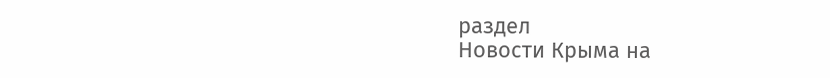раздел
Новости Крыма на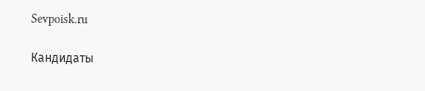Sevpoisk.ru

Кандидаты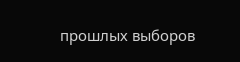прошлых выборов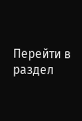Перейти в раздел